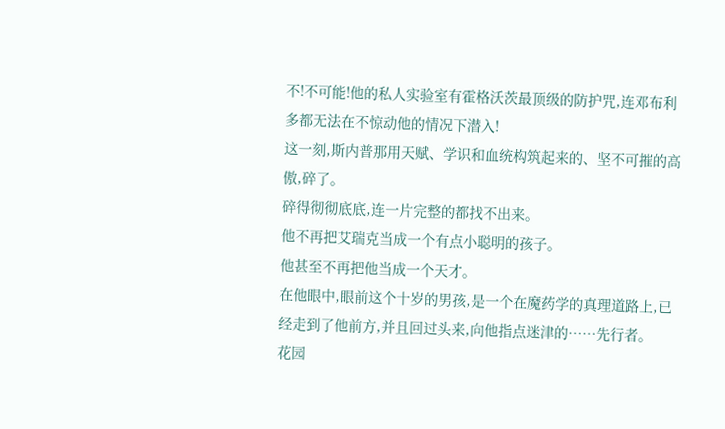不!不可能!他的私人实验室有霍格沃茨最顶级的防护咒,连邓布利多都无法在不惊动他的情况下潜入!
这一刻,斯内普那用天赋、学识和血统构筑起来的、坚不可摧的高傲,碎了。
碎得彻彻底底,连一片完整的都找不出来。
他不再把艾瑞克当成一个有点小聪明的孩子。
他甚至不再把他当成一个天才。
在他眼中,眼前这个十岁的男孩,是一个在魔药学的真理道路上,已经走到了他前方,并且回过头来,向他指点迷津的……先行者。
花园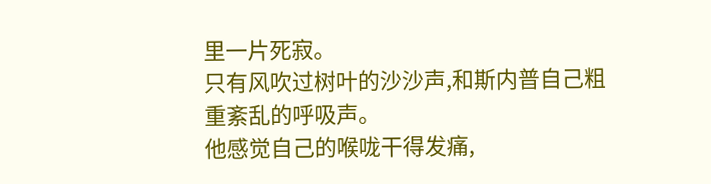里一片死寂。
只有风吹过树叶的沙沙声,和斯内普自己粗重紊乱的呼吸声。
他感觉自己的喉咙干得发痛,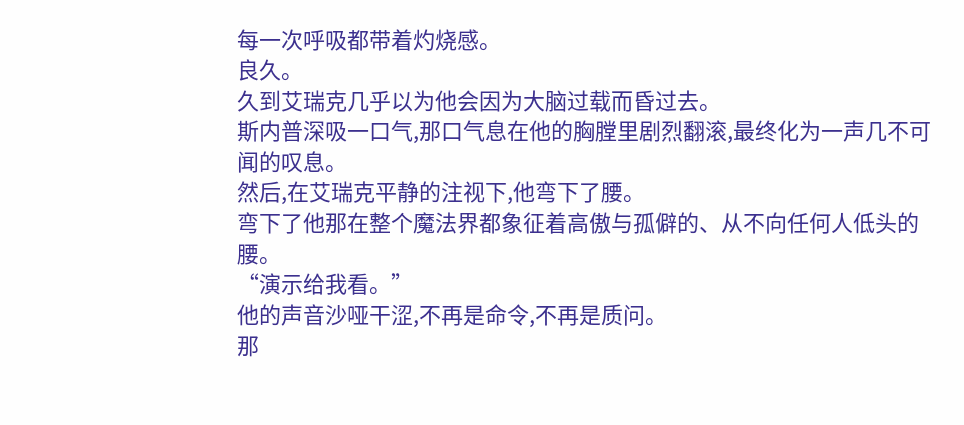每一次呼吸都带着灼烧感。
良久。
久到艾瑞克几乎以为他会因为大脑过载而昏过去。
斯内普深吸一口气,那口气息在他的胸膛里剧烈翻滚,最终化为一声几不可闻的叹息。
然后,在艾瑞克平静的注视下,他弯下了腰。
弯下了他那在整个魔法界都象征着高傲与孤僻的、从不向任何人低头的腰。
“演示给我看。”
他的声音沙哑干涩,不再是命令,不再是质问。
那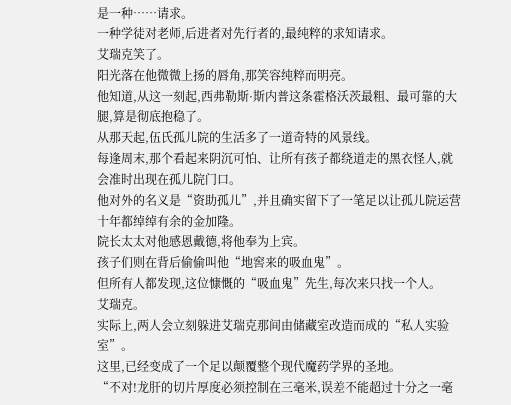是一种……请求。
一种学徒对老师,后进者对先行者的,最纯粹的求知请求。
艾瑞克笑了。
阳光落在他微微上扬的唇角,那笑容纯粹而明亮。
他知道,从这一刻起,西弗勒斯·斯内普这条霍格沃茨最粗、最可靠的大腿,算是彻底抱稳了。
从那天起,伍氏孤儿院的生活多了一道奇特的风景线。
每逢周末,那个看起来阴沉可怕、让所有孩子都绕道走的黑衣怪人,就会准时出现在孤儿院门口。
他对外的名义是“资助孤儿”,并且确实留下了一笔足以让孤儿院运营十年都绰绰有余的金加隆。
院长太太对他感恩戴德,将他奉为上宾。
孩子们则在背后偷偷叫他“地窖来的吸血鬼”。
但所有人都发现,这位慷慨的“吸血鬼”先生,每次来只找一个人。
艾瑞克。
实际上,两人会立刻躲进艾瑞克那间由储藏室改造而成的“私人实验室”。
这里,已经变成了一个足以颠覆整个现代魔药学界的圣地。
“不对!龙肝的切片厚度必须控制在三毫米,误差不能超过十分之一毫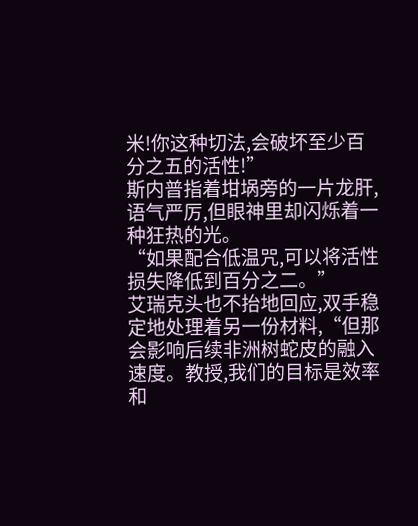米!你这种切法,会破坏至少百分之五的活性!”
斯内普指着坩埚旁的一片龙肝,语气严厉,但眼神里却闪烁着一种狂热的光。
“如果配合低温咒,可以将活性损失降低到百分之二。”
艾瑞克头也不抬地回应,双手稳定地处理着另一份材料,“但那会影响后续非洲树蛇皮的融入速度。教授,我们的目标是效率和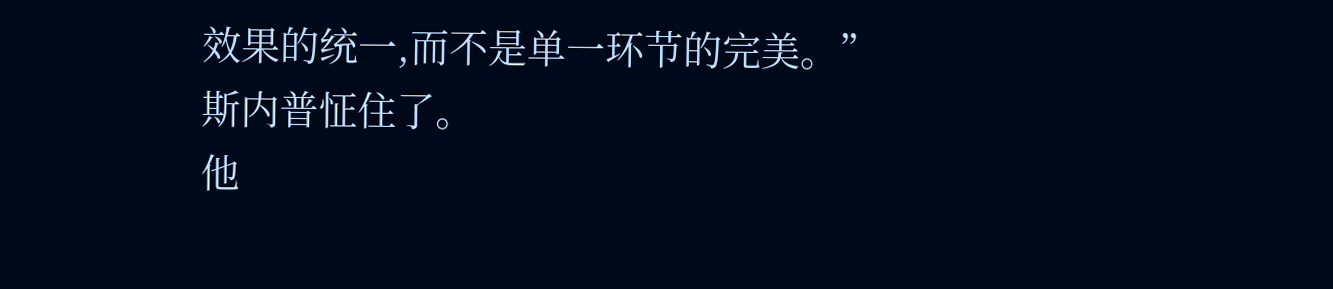效果的统一,而不是单一环节的完美。”
斯内普怔住了。
他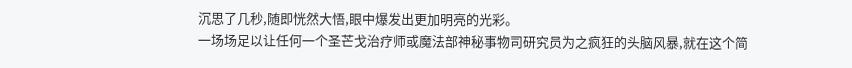沉思了几秒,随即恍然大悟,眼中爆发出更加明亮的光彩。
一场场足以让任何一个圣芒戈治疗师或魔法部神秘事物司研究员为之疯狂的头脑风暴,就在这个简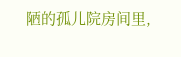陋的孤儿院房间里,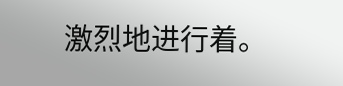激烈地进行着。